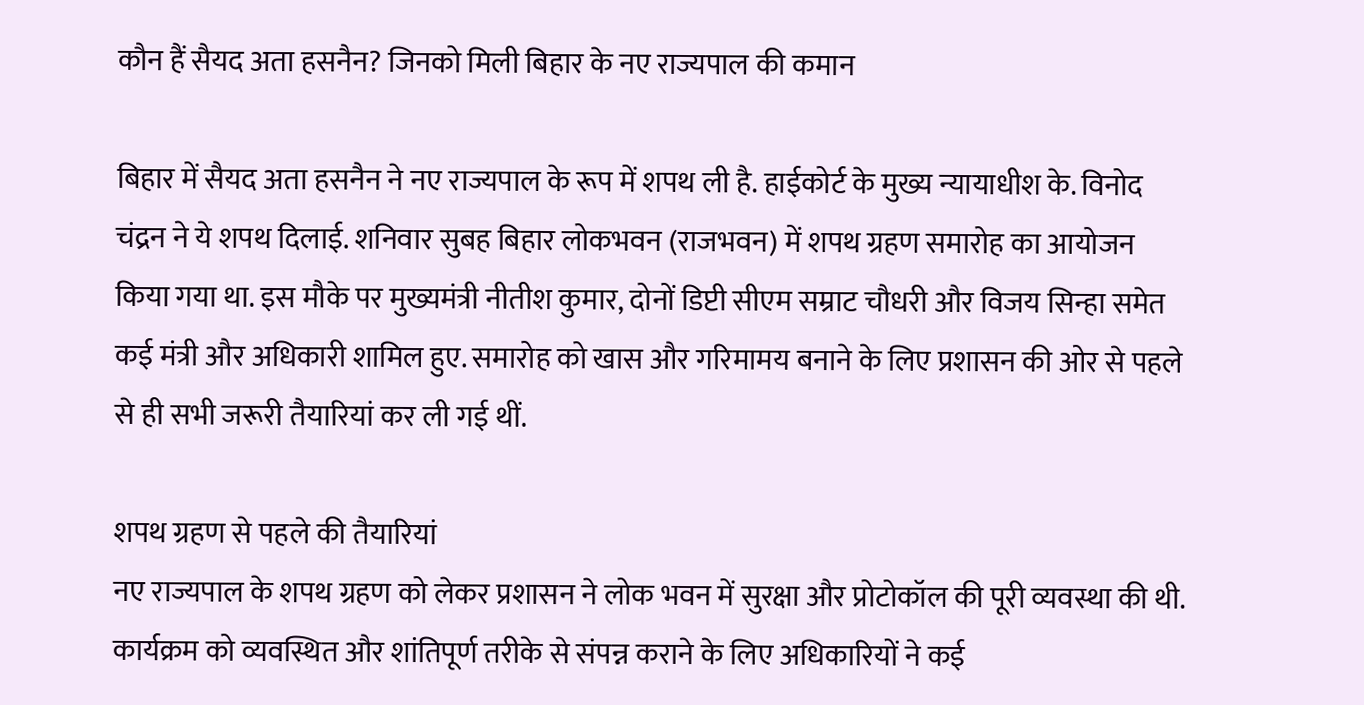कौन हैं सैयद अता हसनैन? जिनको मिली बिहार के नए राज्यपाल की कमान

बिहार में सैयद अता हसनैन ने नए राज्यपाल के रूप में शपथ ली है. हाईकोर्ट के मुख्य न्यायाधीश के. विनोद चंद्रन ने ये शपथ दिलाई. शनिवार सुबह बिहार लोकभवन (राजभवन) में शपथ ग्रहण समारोह का आयोजन किया गया था. इस मौके पर मुख्यमंत्री नीतीश कुमार, दोनों डिप्टी सीएम सम्राट चौधरी और विजय सिन्हा समेत कई मंत्री और अधिकारी शामिल हुए. समारोह को खास और गरिमामय बनाने के लिए प्रशासन की ओर से पहले से ही सभी जरूरी तैयारियां कर ली गई थीं.

शपथ ग्रहण से पहले की तैयारियां
नए राज्यपाल के शपथ ग्रहण को लेकर प्रशासन ने लोक भवन में सुरक्षा और प्रोटोकॉल की पूरी व्यवस्था की थी. कार्यक्रम को व्यवस्थित और शांतिपूर्ण तरीके से संपन्न कराने के लिए अधिकारियों ने कई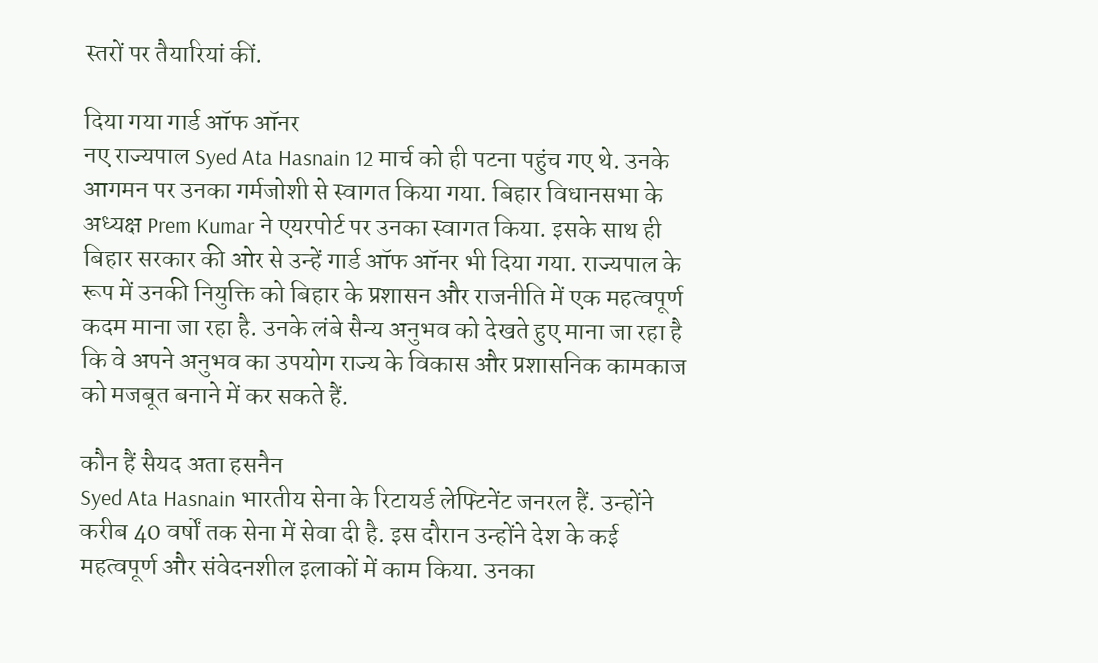स्तरों पर तैयारियां कीं.

दिया गया गार्ड ऑफ ऑनर
नए राज्यपाल Syed Ata Hasnain 12 मार्च को ही पटना पहुंच गए थे. उनके आगमन पर उनका गर्मजोशी से स्वागत किया गया. बिहार विधानसभा के अध्यक्ष Prem Kumar ने एयरपोर्ट पर उनका स्वागत किया. इसके साथ ही बिहार सरकार की ओर से उन्हें गार्ड ऑफ ऑनर भी दिया गया. राज्यपाल के रूप में उनकी नियुक्ति को बिहार के प्रशासन और राजनीति में एक महत्वपूर्ण कदम माना जा रहा है. उनके लंबे सैन्य अनुभव को देखते हुए माना जा रहा है कि वे अपने अनुभव का उपयोग राज्य के विकास और प्रशासनिक कामकाज को मजबूत बनाने में कर सकते हैं.

कौन हैं सैयद अता हसनैन
Syed Ata Hasnain भारतीय सेना के रिटायर्ड लेफ्टिनेंट जनरल हैं. उन्होंने करीब 40 वर्षों तक सेना में सेवा दी है. इस दौरान उन्होंने देश के कई महत्वपूर्ण और संवेदनशील इलाकों में काम किया. उनका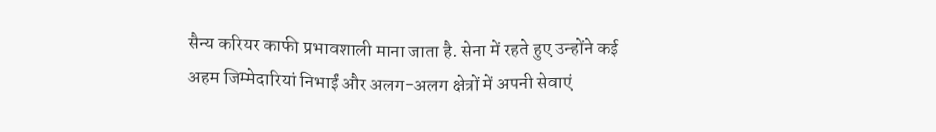सैन्य करियर काफी प्रभावशाली माना जाता है. सेना में रहते हुए उन्होंने कई अहम जिम्मेदारियां निभाईं और अलग-अलग क्षेत्रों में अपनी सेवाएं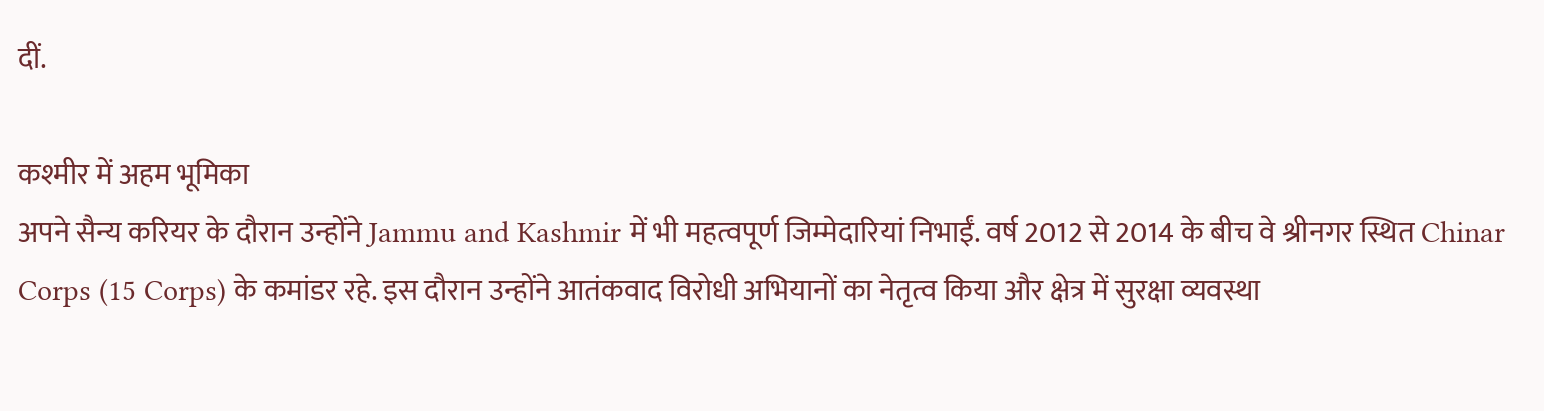दीं.

कश्मीर में अहम भूमिका
अपने सैन्य करियर के दौरान उन्होंने Jammu and Kashmir में भी महत्वपूर्ण जिम्मेदारियां निभाईं. वर्ष 2012 से 2014 के बीच वे श्रीनगर स्थित Chinar Corps (15 Corps) के कमांडर रहे. इस दौरान उन्होंने आतंकवाद विरोधी अभियानों का नेतृत्व किया और क्षेत्र में सुरक्षा व्यवस्था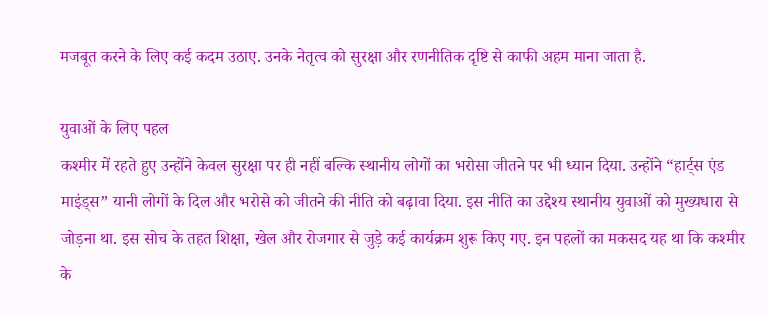मजबूत करने के लिए कई कदम उठाए. उनके नेतृत्व को सुरक्षा और रणनीतिक दृष्टि से काफी अहम माना जाता है.

युवाओं के लिए पहल
कश्मीर में रहते हुए उन्होंने केवल सुरक्षा पर ही नहीं बल्कि स्थानीय लोगों का भरोसा जीतने पर भी ध्यान दिया. उन्होंने “हार्ट्स एंड माइंड्स” यानी लोगों के दिल और भरोसे को जीतने की नीति को बढ़ावा दिया. इस नीति का उद्देश्य स्थानीय युवाओं को मुख्यधारा से जोड़ना था. इस सोच के तहत शिक्षा, खेल और रोजगार से जुड़े कई कार्यक्रम शुरू किए गए. इन पहलों का मकसद यह था कि कश्मीर के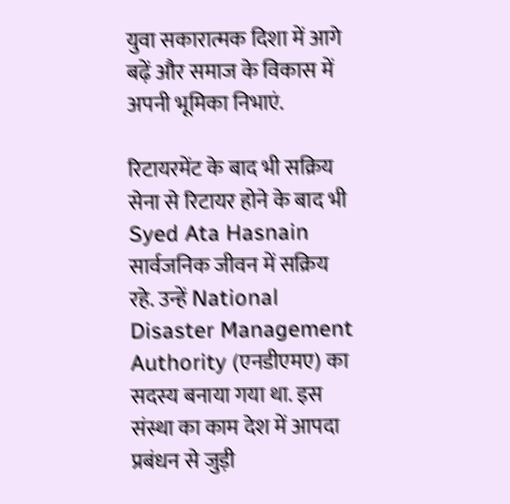युवा सकारात्मक दिशा में आगे बढ़ें और समाज के विकास में अपनी भूमिका निभाएं.

रिटायरमेंट के बाद भी सक्रिय
सेना से रिटायर होने के बाद भी Syed Ata Hasnain सार्वजनिक जीवन में सक्रिय रहे. उन्हें National Disaster Management Authority (एनडीएमए) का सदस्य बनाया गया था. इस संस्था का काम देश में आपदा प्रबंधन से जुड़ी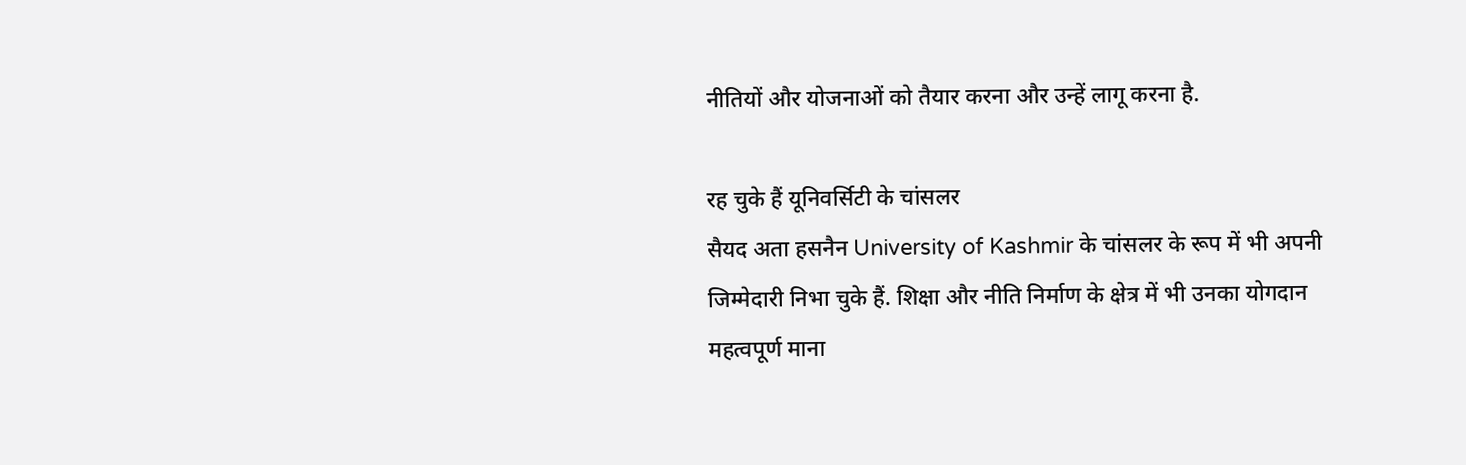नीतियों और योजनाओं को तैयार करना और उन्हें लागू करना है.

रह चुके हैं यूनिवर्सिटी के चांसलर
सैयद अता हसनैन University of Kashmir के चांसलर के रूप में भी अपनी जिम्मेदारी निभा चुके हैं. शिक्षा और नीति निर्माण के क्षेत्र में भी उनका योगदान महत्वपूर्ण माना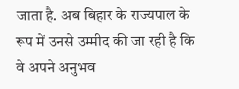जाता है. अब बिहार के राज्यपाल के रूप में उनसे उम्मीद की जा रही है कि वे अपने अनुभव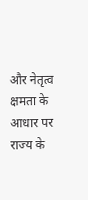और नेतृत्व क्षमता के आधार पर राज्य के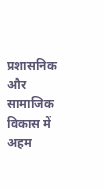प्रशासनिक और सामाजिक विकास में अहम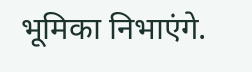भूमिका निभाएंगे.